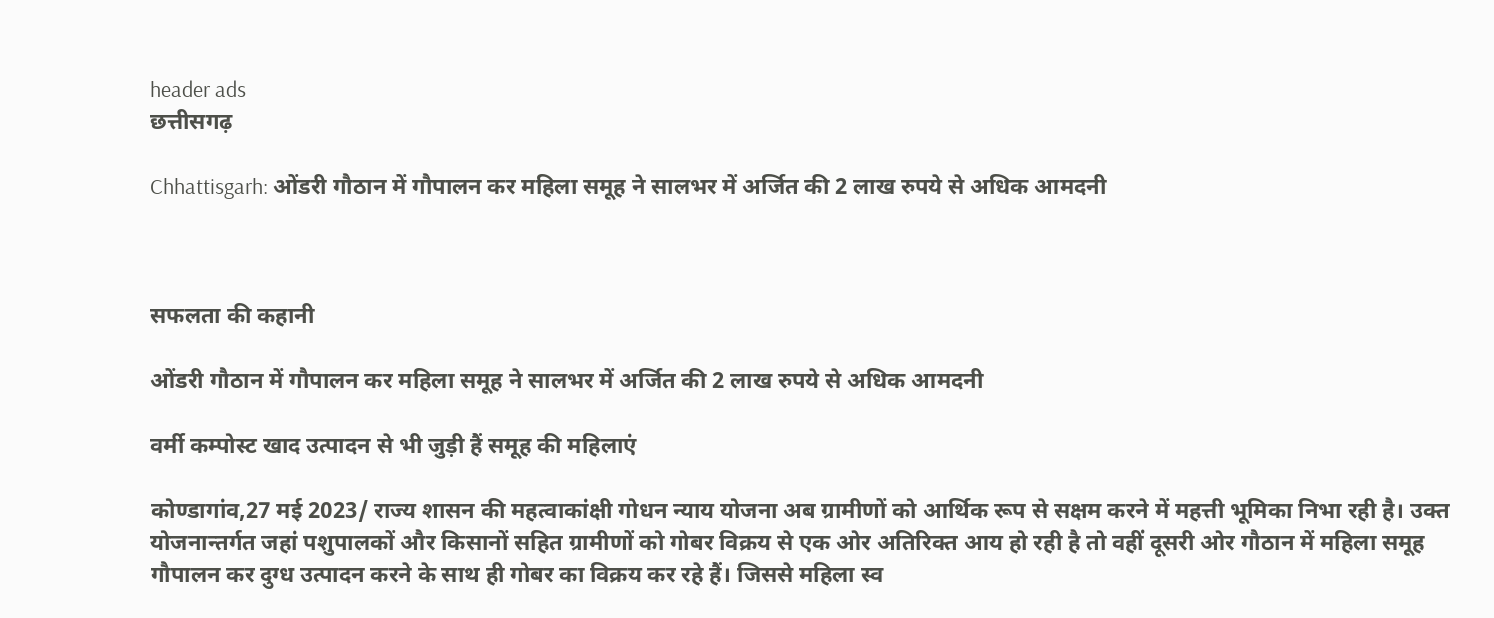header ads
छत्तीसगढ़

Chhattisgarh: ओंडरी गौठान में गौपालन कर महिला समूह ने सालभर में अर्जित की 2 लाख रुपये से अधिक आमदनी



सफलता की कहानी

ओंडरी गौठान में गौपालन कर महिला समूह ने सालभर में अर्जित की 2 लाख रुपये से अधिक आमदनी

वर्मी कम्पोस्ट खाद उत्पादन से भी जुड़ी हैं समूह की महिलाएं

कोण्डागांव,27 मई 2023/ राज्य शासन की महत्वाकांक्षी गोधन न्याय योजना अब ग्रामीणों को आर्थिक रूप से सक्षम करने में महत्ती भूमिका निभा रही है। उक्त योजनान्तर्गत जहां पशुपालकों और किसानों सहित ग्रामीणों को गोबर विक्रय से एक ओर अतिरिक्त आय हो रही है तो वहीं दूसरी ओर गौठान में महिला समूह गौपालन कर दुग्ध उत्पादन करने के साथ ही गोबर का विक्रय कर रहे हैं। जिससे महिला स्व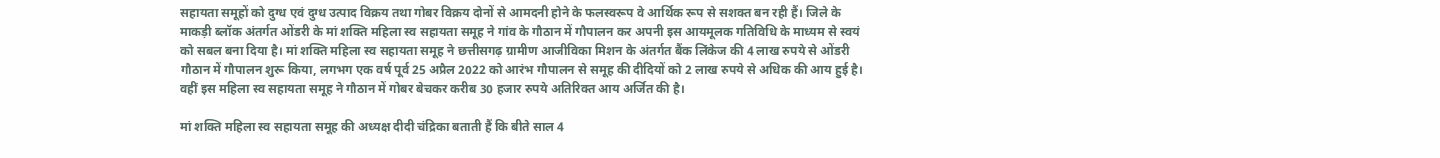सहायता समूहों को दुग्ध एवं दुग्ध उत्पाद विक्रय तथा गोबर विक्रय दोनों से आमदनी होने के फलस्वरूप वे आर्थिक रूप से सशक्त बन रही हैं। जिले के माकड़ी ब्लॉक अंतर्गत ओंडरी के मां शक्ति महिला स्व सहायता समूह ने गांव के गौठान में गौपालन कर अपनी इस आयमूलक गतिविधि के माध्यम से स्वयं को सबल बना दिया है। मां शक्ति महिला स्व सहायता समूह ने छत्तीसगढ़ ग्रामीण आजीविका मिशन के अंतर्गत बैंक लिंकेज की 4 लाख रुपये से ओंडरी गौठान में गौपालन शुरू किया, लगभग एक वर्ष पूर्व 25 अप्रैल 2022 को आरंभ गौपालन से समूह की दीदियों को 2 लाख रुपये से अधिक की आय हुई है। वहीं इस महिला स्व सहायता समूह ने गौठान में गोबर बेचकर करीब 30 हजार रुपये अतिरिक्त आय अर्जित की है।

मां शक्ति महिला स्व सहायता समूह की अध्यक्ष दीदी चंद्रिका बताती हैं कि बीते साल 4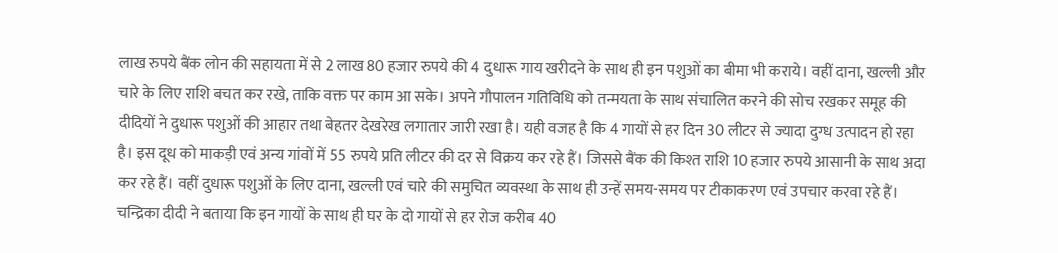लाख रुपये बैंक लोन की सहायता में से 2 लाख 80 हजार रुपये की 4 दुधारू गाय खरीदने के साथ ही इन पशुओं का बीमा भी कराये। वहीं दाना, खल्ली और चारे के लिए राशि बचत कर रखे, ताकि वक्त पर काम आ सके। अपने गौपालन गतिविधि को तन्मयता के साथ संचालित करने की सोच रखकर समूह की दीदियों ने दुधारू पशुओं की आहार तथा बेहतर देखरेख लगातार जारी रखा है। यही वजह है कि 4 गायों से हर दिन 30 लीटर से ज्यादा दुग्ध उत्पादन हो रहा है। इस दूध को माकड़ी एवं अन्य गांवों में 55 रुपये प्रति लीटर की दर से विक्रय कर रहे हैं। जिससे बैंक की किश्त राशि 10 हजार रुपये आसानी के साथ अदा कर रहे हैं। वहीं दुधारू पशुओं के लिए दाना, खल्ली एवं चारे की समुचित व्यवस्था के साथ ही उन्हें समय-समय पर टीकाकरण एवं उपचार करवा रहे हैं। चन्द्रिका दीदी ने बताया कि इन गायों के साथ ही घर के दो गायों से हर रोज करीब 40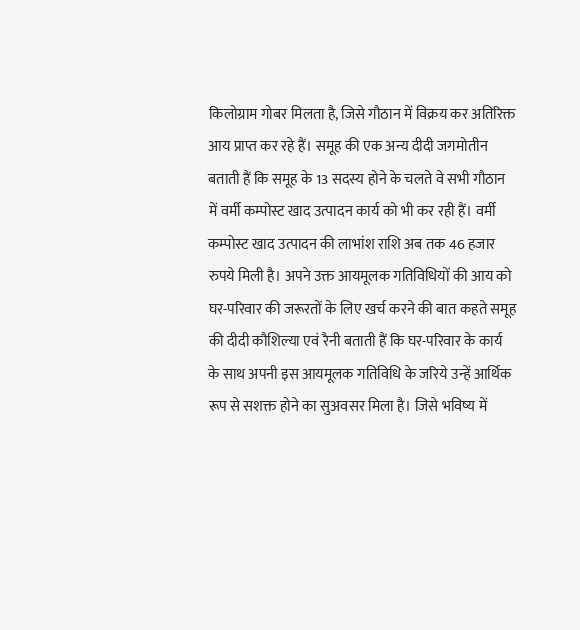किलोग्राम गोबर मिलता है, जिसे गौठान में विक्रय कर अतिरिक्त आय प्राप्त कर रहे हैं। समूह की एक अन्य दीदी जगमोतीन बताती हैं कि समूह के 13 सदस्य होने के चलते वे सभी गौठान में वर्मी कम्पोस्ट खाद उत्पादन कार्य को भी कर रही हैं। वर्मी कम्पोस्ट खाद उत्पादन की लाभांश राशि अब तक 46 हजार रुपये मिली है। अपने उक्त आयमूलक गतिविधियों की आय को घर-परिवार की जरूरतों के लिए खर्च करने की बात कहते समूह की दीदी कौशिल्या एवं रैनी बताती हैं कि घर-परिवार के कार्य के साथ अपनी इस आयमूलक गतिविधि के जरिये उन्हें आर्थिक रूप से सशक्त होने का सुअवसर मिला है। जिसे भविष्य में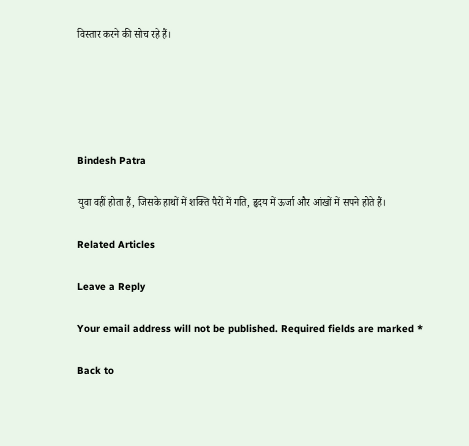विस्तार करने की सोच रहे हैं।





Bindesh Patra

युवा वहीं होता हैं, जिसके हाथों में शक्ति पैरों में गति, हृदय में ऊर्जा और आंखों में सपने होते हैं।

Related Articles

Leave a Reply

Your email address will not be published. Required fields are marked *

Back to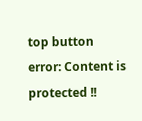top button
error: Content is protected !!